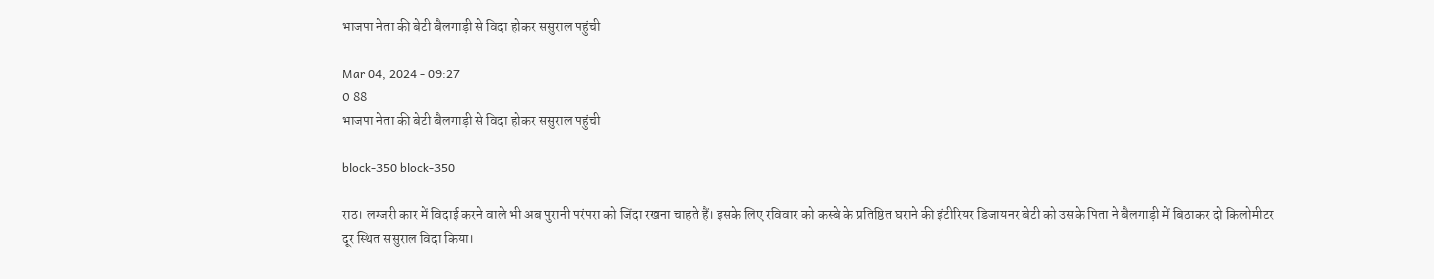भाजपा नेता की बेटी बैलगाड़ी से विदा होकर ससुराल पहुंची

Mar 04, 2024 - 09:27
0 88
भाजपा नेता की बेटी बैलगाड़ी से विदा होकर ससुराल पहुंची

block-350 block-350

राठ। लग्जरी कार में विदाई करने वाले भी अब पुरानी परंपरा को जिंदा रखना चाहते हैं। इसके लिए रविवार को कस्बे के प्रतिष्ठित घराने की इंटीरियर डिजायनर बेटी को उसके पिता ने बैलगाड़ी में बिठाकर दो किलोमीटर दूर स्थित ससुराल विदा किया।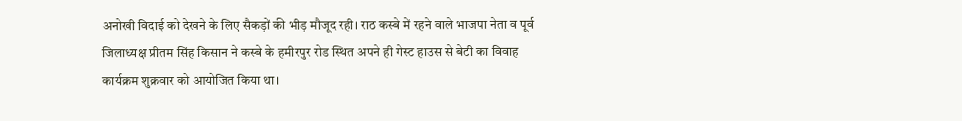अनोखी विदाई को देखने के लिए सैकड़ों की भीड़ मौजूद रही। राठ कस्बे में रहने वाले भाजपा नेता व पूर्व जिलाध्यक्ष प्रीतम सिंह किसान ने कस्बे के हमीरपुर रोड स्थित अपने ही गेस्ट हाउस से बेटी का विवाह कार्यक्रम शुक्रवार को आयोजित किया था।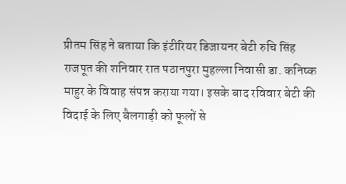प्रीतम सिंह ने बताया कि इंटीरियर डिजायनर बेटी रुचि सिंह राजपूत की शनिवार रात पठानपुरा मुहल्ला निवासी डा. कनिष्क माहुर के विवाह संपन्न कराया गया। इसके बाद रविवार बेटी की विदाई के लिए बैलगाड़ी को फूलों से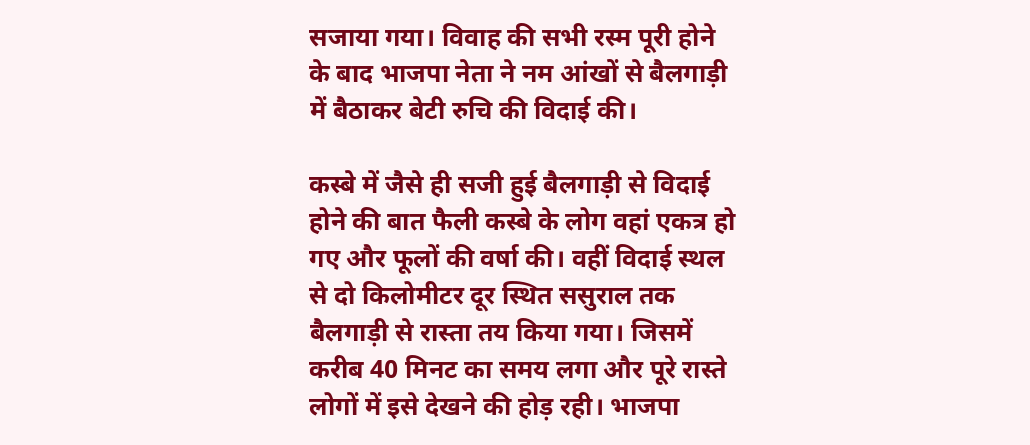सजाया गया। विवाह की सभी रस्म पूरी होने के बाद भाजपा नेता ने नम आंखों से बैलगाड़ी में बैठाकर बेटी रुचि की विदाई की।

कस्बे में जैसे ही सजी हुई बैलगाड़ी से विदाई होने की बात फैली कस्बे के लोग वहां एकत्र हो गए और फूलों की वर्षा की। वहीं विदाई स्थल से दो किलोमीटर दूर स्थित ससुराल तक बैलगाड़ी से रास्ता तय किया गया। जिसमें करीब 40 मिनट का समय लगा और पूरे रास्ते लोगों में इसे देखने की होड़ रही। भाजपा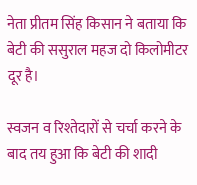नेता प्रीतम सिंह किसान ने बताया कि बेटी की ससुराल महज दो किलोमीटर दूर है।

स्वजन व रिश्तेदारों से चर्चा करने के बाद तय हुआ कि बेटी की शादी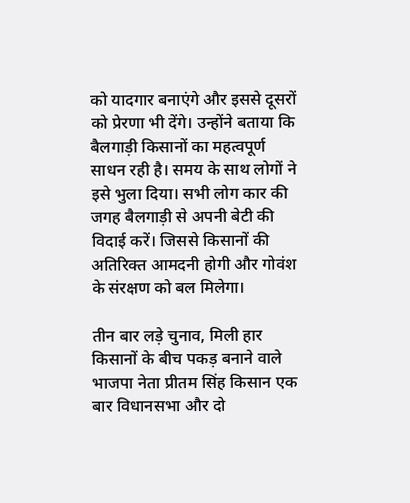को यादगार बनाएंगे और इससे दूसरों को प्रेरणा भी देंगे। उन्होंने बताया कि बैलगाड़ी किसानों का महत्वपूर्ण साधन रही है। समय के साथ लोगों ने इसे भुला दिया। सभी लोग कार की जगह बैलगाड़ी से अपनी बेटी की विदाई करें। जिससे किसानों की अतिरिक्त आमदनी होगी और गोवंश के संरक्षण को बल मिलेगा।

तीन बार लड़े चुनाव, मिली हार किसानों के बीच पकड़ बनाने वाले भाजपा नेता प्रीतम सिंह किसान एक बार विधानसभा और दो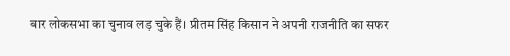बार लोकसभा का चुनाव लड़ चुके हैं। प्रीतम सिंह किसान ने अपनी राजनीति का सफर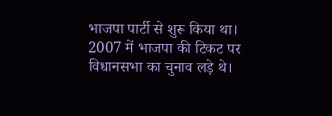भाजपा पार्टी से शुरू किया था। 2007 में भाजपा की टिकट पर विधानसभा का चुनाव लड़े थे।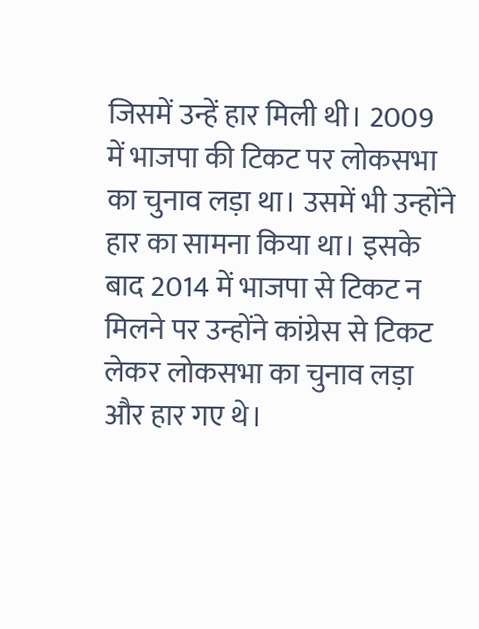जिसमें उन्हें हार मिली थी। 2009 में भाजपा की टिकट पर लोकसभा का चुनाव लड़ा था। उसमें भी उन्होंने हार का सामना किया था। इसके बाद 2014 में भाजपा से टिकट न मिलने पर उन्होंने कांग्रेस से टिकट लेकर लोकसभा का चुनाव लड़ा और हार गए थे।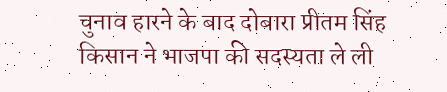चुनाव हारने के बाद दोबारा प्रीतम सिंह किसान ने भाजपा की सदस्यता ले ली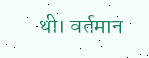थी। वर्तमान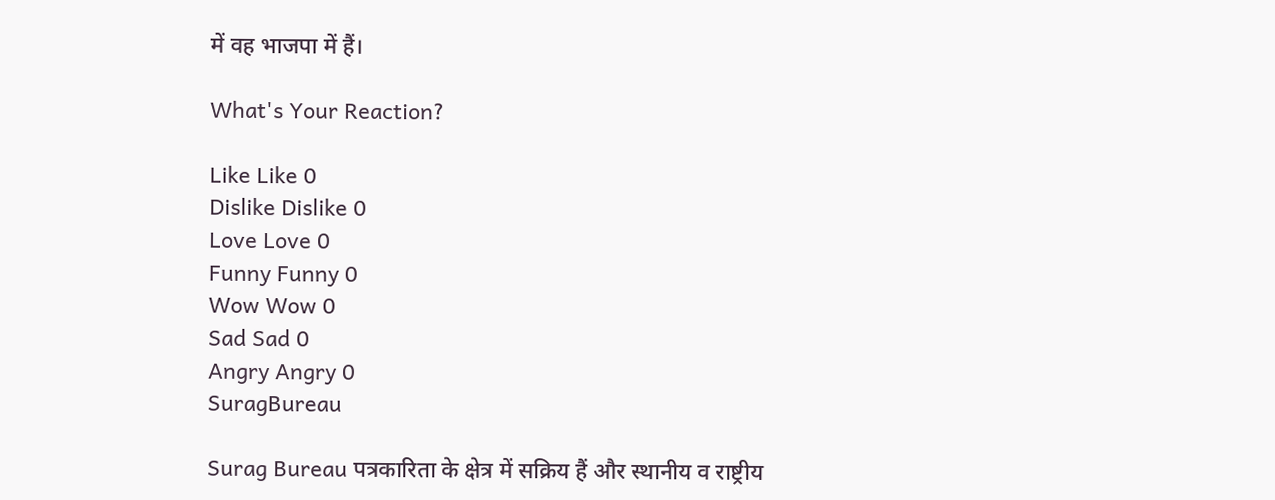में वह भाजपा में हैं।

What's Your Reaction?

Like Like 0
Dislike Dislike 0
Love Love 0
Funny Funny 0
Wow Wow 0
Sad Sad 0
Angry Angry 0
SuragBureau

Surag Bureau पत्रकारिता के क्षेत्र में सक्रिय हैं और स्थानीय व राष्ट्रीय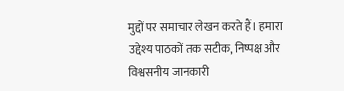मुद्दों पर समाचार लेखन करते हैं। हमारा उद्देश्य पाठकों तक सटीक, निष्पक्ष और विश्वसनीय जानकारी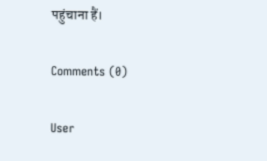पहुंचाना हैं।

Comments (0)

User